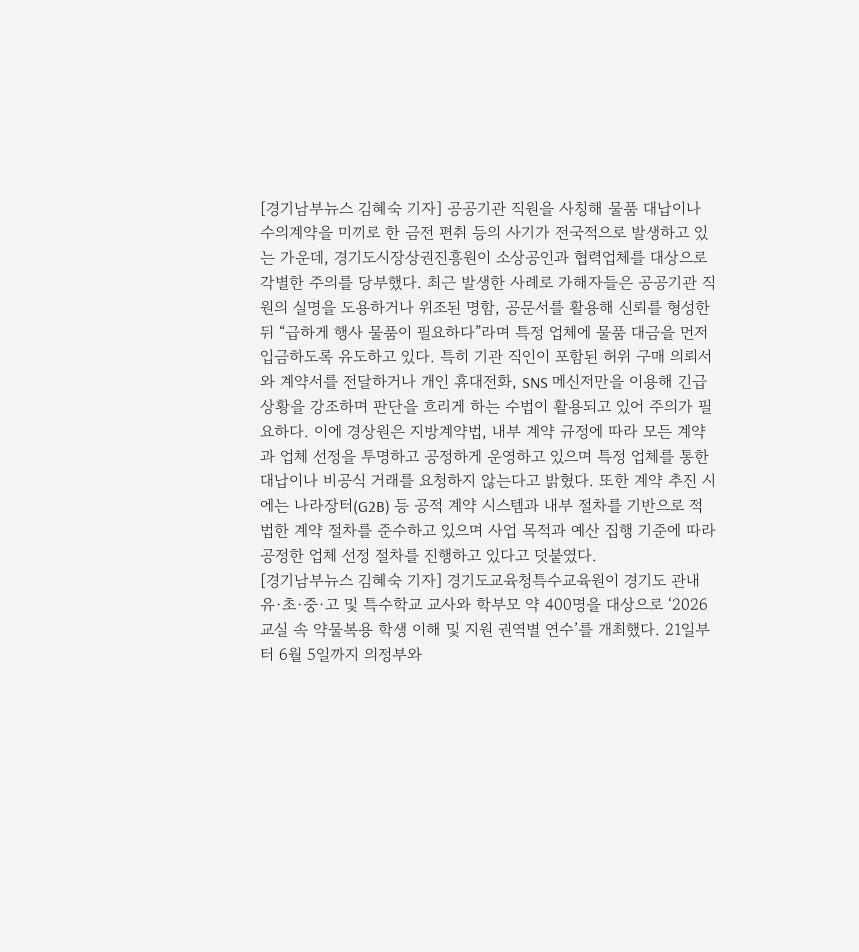[경기남부뉴스 김혜숙 기자] 공공기관 직원을 사칭해 물품 대납이나 수의계약을 미끼로 한 금전 편취 등의 사기가 전국적으로 발생하고 있는 가운데, 경기도시장상권진흥원이 소상공인과 협력업체를 대상으로 각별한 주의를 당부했다. 최근 발생한 사례로 가해자들은 공공기관 직원의 실명을 도용하거나 위조된 명함, 공문서를 활용해 신뢰를 형성한 뒤 “급하게 행사 물품이 필요하다”라며 특정 업체에 물품 대금을 먼저 입금하도록 유도하고 있다. 특히 기관 직인이 포함된 허위 구매 의뢰서와 계약서를 전달하거나 개인 휴대전화, SNS 메신저만을 이용해 긴급 상황을 강조하며 판단을 흐리게 하는 수법이 활용되고 있어 주의가 필요하다. 이에 경상원은 지방계약법, 내부 계약 규정에 따라 모든 계약과 업체 선정을 투명하고 공정하게 운영하고 있으며 특정 업체를 통한 대납이나 비공식 거래를 요청하지 않는다고 밝혔다. 또한 계약 추진 시에는 나라장터(G2B) 등 공적 계약 시스템과 내부 절차를 기반으로 적법한 계약 절차를 준수하고 있으며 사업 목적과 예산 집행 기준에 따라 공정한 업체 선정 절차를 진행하고 있다고 덧붙였다.
[경기남부뉴스 김혜숙 기자] 경기도교육청특수교육원이 경기도 관내 유·초·중·고 및 특수학교 교사와 학부모 약 400명을 대상으로 ‘2026 교실 속 약물복용 학생 이해 및 지원 권역별 연수’를 개최했다. 21일부터 6월 5일까지 의정부와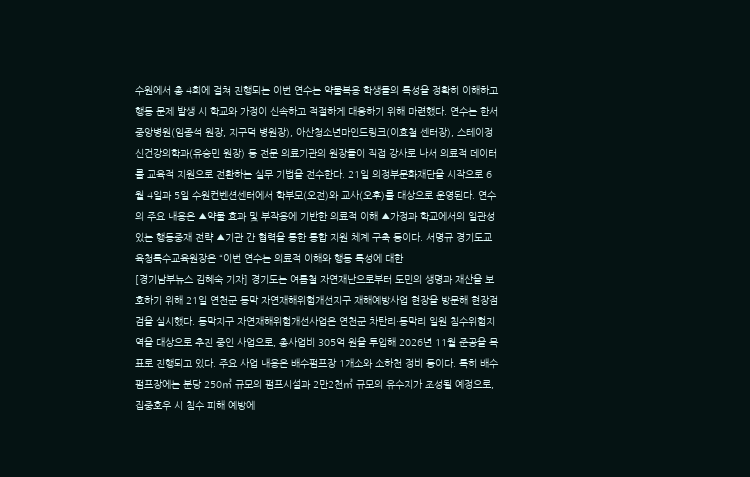수원에서 총 4회에 걸쳐 진행되는 이번 연수는 약물복용 학생들의 특성을 정확히 이해하고 행동 문제 발생 시 학교와 가정이 신속하고 적절하게 대응하기 위해 마련했다. 연수는 한서중앙병원(임종석 원장, 지구덕 병원장), 아산청소년마인드링크(이효철 센터장), 스테이정신건강의학과(유승민 원장) 등 전문 의료기관의 원장들이 직접 강사로 나서 의료적 데이터를 교육적 지원으로 전환하는 실무 기법을 전수한다. 21일 의정부문화재단을 시작으로 6월 4일과 5일 수원컨벤션센터에서 학부모(오전)와 교사(오후)를 대상으로 운영된다. 연수의 주요 내용은 ▲약물 효과 및 부작용에 기반한 의료적 이해 ▲가정과 학교에서의 일관성 있는 행동중재 전략 ▲기관 간 협력을 통한 통합 지원 체계 구축 등이다. 서명규 경기도교육청특수교육원장은 “이번 연수는 의료적 이해와 행동 특성에 대한
[경기남부뉴스 김혜숙 기자] 경기도는 여름철 자연재난으로부터 도민의 생명과 재산을 보호하기 위해 21일 연천군 동막 자연재해위험개선지구 재해예방사업 현장을 방문해 현장점검을 실시했다. 동막지구 자연재해위험개선사업은 연천군 차탄리·동막리 일원 침수위험지역을 대상으로 추진 중인 사업으로, 총사업비 305억 원을 투입해 2026년 11월 준공을 목표로 진행되고 있다. 주요 사업 내용은 배수펌프장 1개소와 소하천 정비 등이다. 특히 배수펌프장에는 분당 250㎥ 규모의 펌프시설과 2만2천㎥ 규모의 유수지가 조성될 예정으로, 집중호우 시 침수 피해 예방에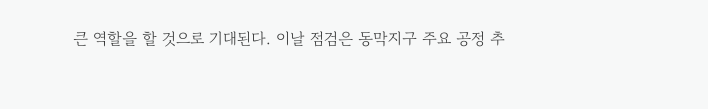큰 역할을 할 것으로 기대된다. 이날 점검은 동막지구 주요 공정 추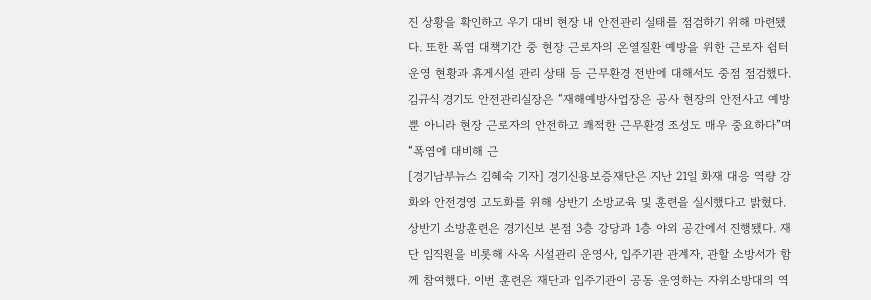진 상황을 확인하고 우기 대비 현장 내 안전관리 실태를 점검하기 위해 마련됐다. 또한 폭염 대책기간 중 현장 근로자의 온열질환 예방을 위한 근로자 쉼터 운영 현황과 휴게시설 관리 상태 등 근무환경 전반에 대해서도 중점 점검했다. 김규식 경기도 안전관리실장은 “재해예방사업장은 공사 현장의 안전사고 예방뿐 아니라 현장 근로자의 안전하고 쾌적한 근무환경 조성도 매우 중요하다”며 “폭염에 대비해 근
[경기남부뉴스 김혜숙 기자] 경기신용보증재단은 지난 21일 화재 대응 역량 강화와 안전경영 고도화를 위해 상반기 소방교육 및 훈련을 실시했다고 밝혔다. 상반기 소방훈련은 경기신보 본점 3층 강당과 1층 야외 공간에서 진행됐다. 재단 임직원을 비롯해 사옥 시설관리 운영사, 입주기관 관계자, 관할 소방서가 함께 참여했다. 이번 훈련은 재단과 입주기관이 공동 운영하는 자위소방대의 역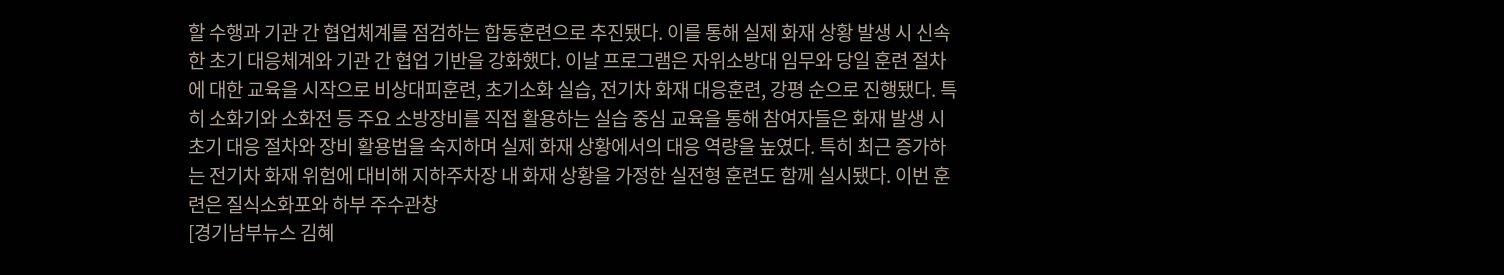할 수행과 기관 간 협업체계를 점검하는 합동훈련으로 추진됐다. 이를 통해 실제 화재 상황 발생 시 신속한 초기 대응체계와 기관 간 협업 기반을 강화했다. 이날 프로그램은 자위소방대 임무와 당일 훈련 절차에 대한 교육을 시작으로 비상대피훈련, 초기소화 실습, 전기차 화재 대응훈련, 강평 순으로 진행됐다. 특히 소화기와 소화전 등 주요 소방장비를 직접 활용하는 실습 중심 교육을 통해 참여자들은 화재 발생 시 초기 대응 절차와 장비 활용법을 숙지하며 실제 화재 상황에서의 대응 역량을 높였다. 특히 최근 증가하는 전기차 화재 위험에 대비해 지하주차장 내 화재 상황을 가정한 실전형 훈련도 함께 실시됐다. 이번 훈련은 질식소화포와 하부 주수관창
[경기남부뉴스 김혜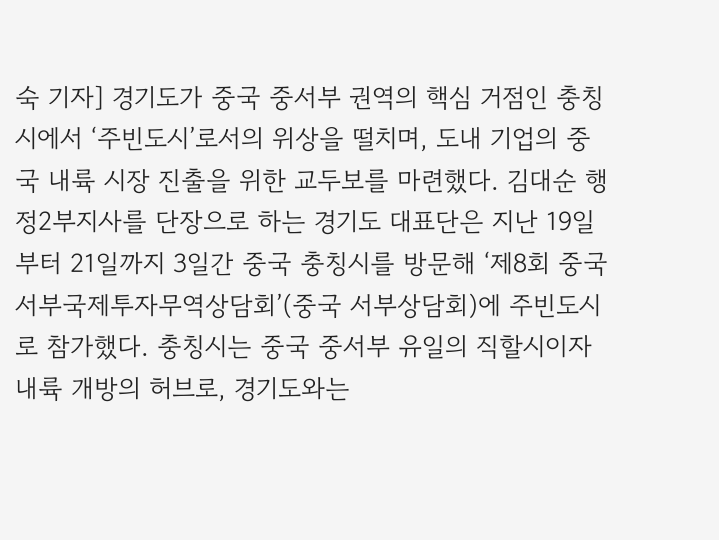숙 기자] 경기도가 중국 중서부 권역의 핵심 거점인 충칭시에서 ‘주빈도시’로서의 위상을 떨치며, 도내 기업의 중국 내륙 시장 진출을 위한 교두보를 마련했다. 김대순 행정2부지사를 단장으로 하는 경기도 대표단은 지난 19일부터 21일까지 3일간 중국 충칭시를 방문해 ‘제8회 중국 서부국제투자무역상담회’(중국 서부상담회)에 주빈도시로 참가했다. 충칭시는 중국 중서부 유일의 직할시이자 내륙 개방의 허브로, 경기도와는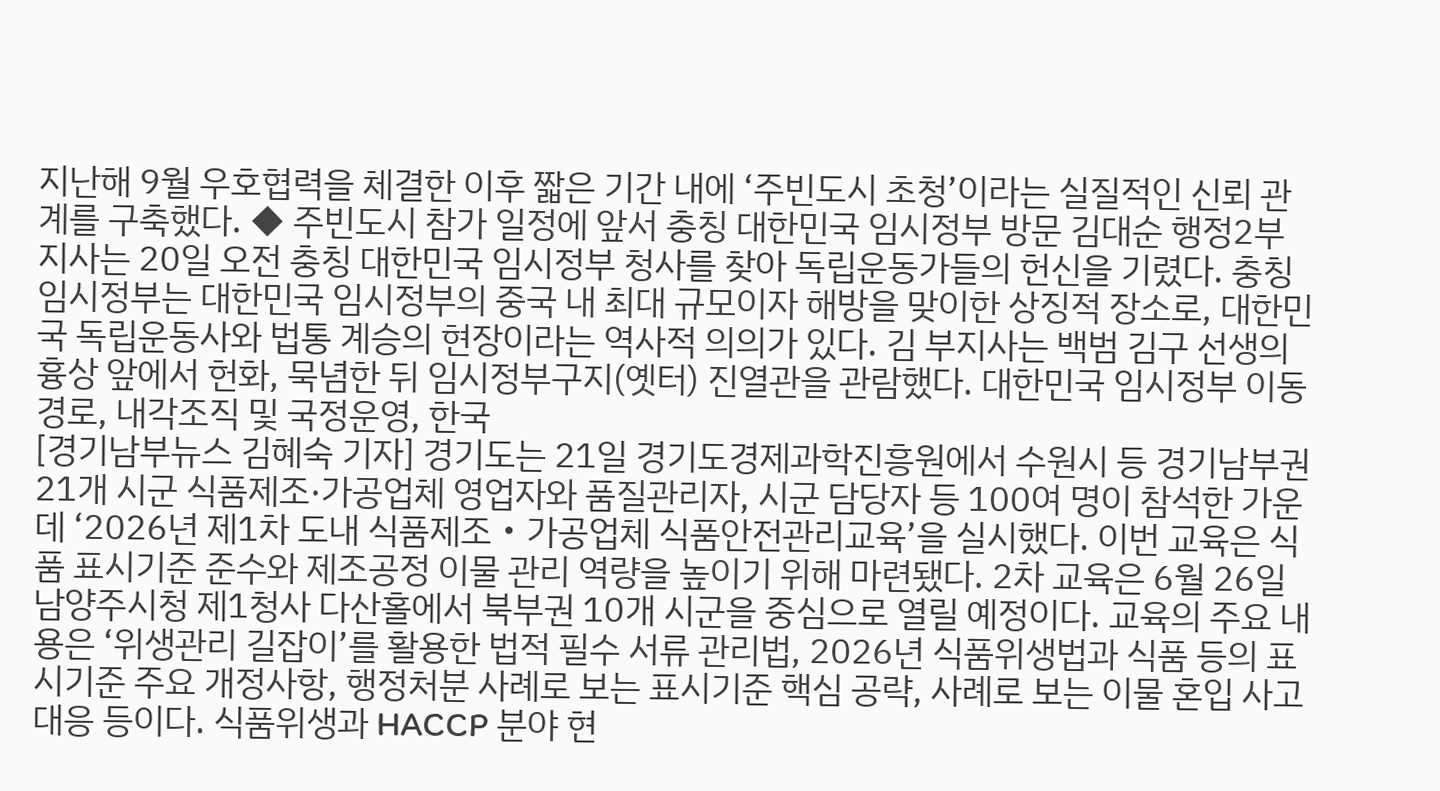지난해 9월 우호협력을 체결한 이후 짧은 기간 내에 ‘주빈도시 초청’이라는 실질적인 신뢰 관계를 구축했다. ◆ 주빈도시 참가 일정에 앞서 충칭 대한민국 임시정부 방문 김대순 행정2부지사는 20일 오전 충칭 대한민국 임시정부 청사를 찾아 독립운동가들의 헌신을 기렸다. 충칭 임시정부는 대한민국 임시정부의 중국 내 최대 규모이자 해방을 맞이한 상징적 장소로, 대한민국 독립운동사와 법통 계승의 현장이라는 역사적 의의가 있다. 김 부지사는 백범 김구 선생의 흉상 앞에서 헌화, 묵념한 뒤 임시정부구지(옛터) 진열관을 관람했다. 대한민국 임시정부 이동경로, 내각조직 및 국정운영, 한국
[경기남부뉴스 김혜숙 기자] 경기도는 21일 경기도경제과학진흥원에서 수원시 등 경기남부권 21개 시군 식품제조·가공업체 영업자와 품질관리자, 시군 담당자 등 100여 명이 참석한 가운데 ‘2026년 제1차 도내 식품제조‧가공업체 식품안전관리교육’을 실시했다. 이번 교육은 식품 표시기준 준수와 제조공정 이물 관리 역량을 높이기 위해 마련됐다. 2차 교육은 6월 26일 남양주시청 제1청사 다산홀에서 북부권 10개 시군을 중심으로 열릴 예정이다. 교육의 주요 내용은 ‘위생관리 길잡이’를 활용한 법적 필수 서류 관리법, 2026년 식품위생법과 식품 등의 표시기준 주요 개정사항, 행정처분 사례로 보는 표시기준 핵심 공략, 사례로 보는 이물 혼입 사고 대응 등이다. 식품위생과 HACCP 분야 현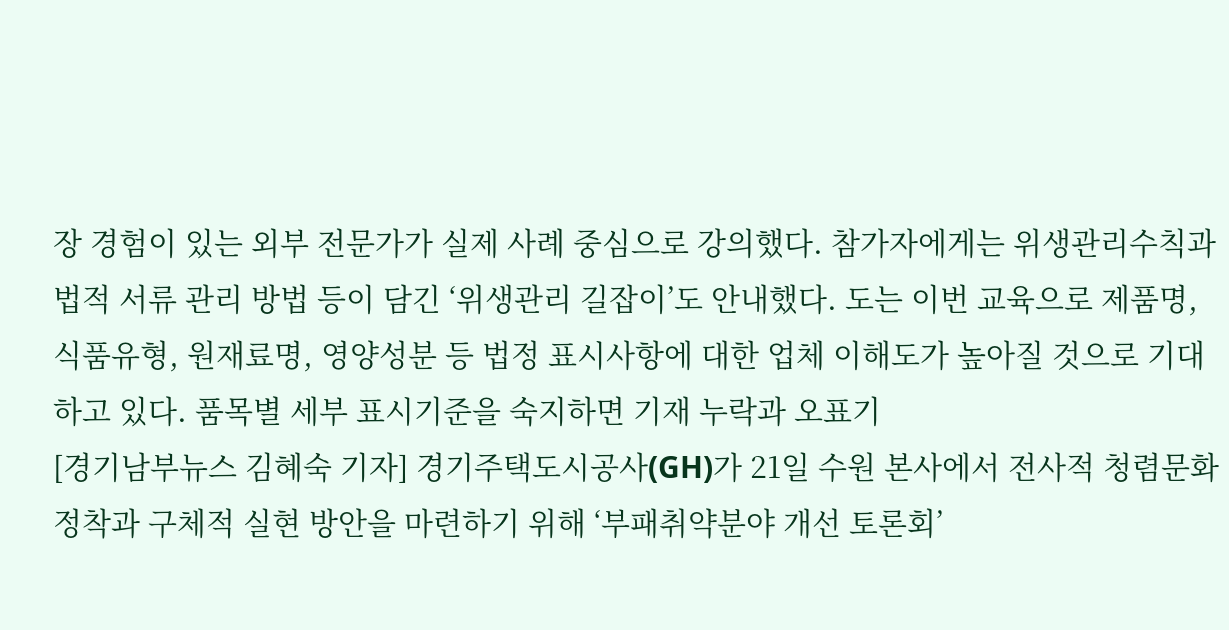장 경험이 있는 외부 전문가가 실제 사례 중심으로 강의했다. 참가자에게는 위생관리수칙과 법적 서류 관리 방법 등이 담긴 ‘위생관리 길잡이’도 안내했다. 도는 이번 교육으로 제품명, 식품유형, 원재료명, 영양성분 등 법정 표시사항에 대한 업체 이해도가 높아질 것으로 기대하고 있다. 품목별 세부 표시기준을 숙지하면 기재 누락과 오표기
[경기남부뉴스 김혜숙 기자] 경기주택도시공사(GH)가 21일 수원 본사에서 전사적 청렴문화 정착과 구체적 실현 방안을 마련하기 위해 ‘부패취약분야 개선 토론회’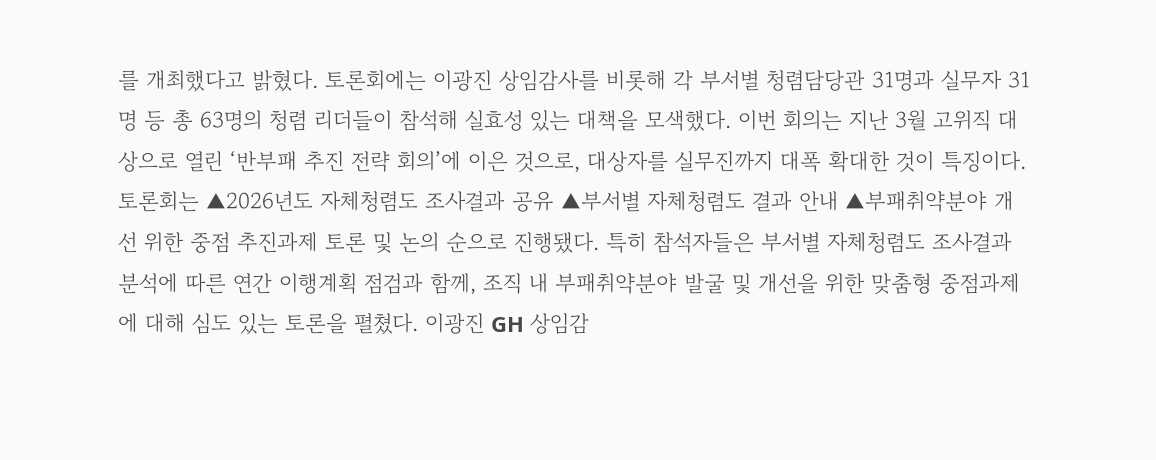를 개최했다고 밝혔다. 토론회에는 이광진 상임감사를 비롯해 각 부서별 청렴담당관 31명과 실무자 31명 등 총 63명의 청렴 리더들이 참석해 실효성 있는 대책을 모색했다. 이번 회의는 지난 3월 고위직 대상으로 열린 ‘반부패 추진 전략 회의’에 이은 것으로, 대상자를 실무진까지 대폭 확대한 것이 특징이다. 토론회는 ▲2026년도 자체청렴도 조사결과 공유 ▲부서별 자체청렴도 결과 안내 ▲부패취약분야 개선 위한 중점 추진과제 토론 및 논의 순으로 진행됐다. 특히 참석자들은 부서별 자체청렴도 조사결과 분석에 따른 연간 이행계획 점검과 함께, 조직 내 부패취약분야 발굴 및 개선을 위한 맞춤형 중점과제에 대해 심도 있는 토론을 펼쳤다. 이광진 GH 상임감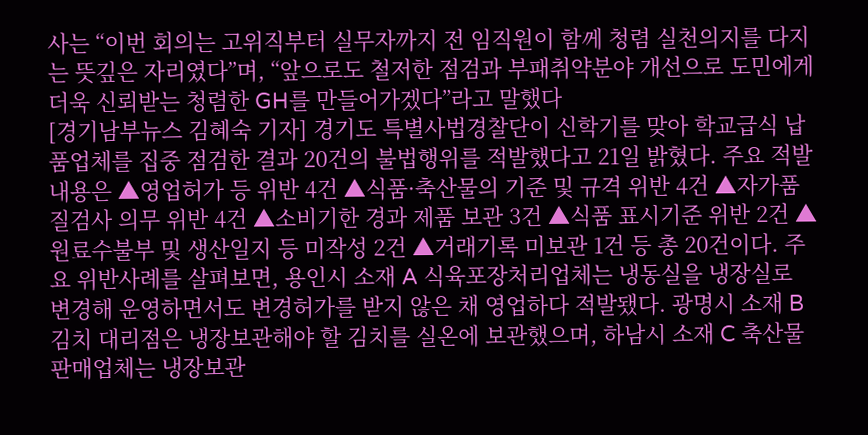사는 “이번 회의는 고위직부터 실무자까지 전 임직원이 함께 청렴 실천의지를 다지는 뜻깊은 자리였다”며, “앞으로도 철저한 점검과 부패취약분야 개선으로 도민에게 더욱 신뢰받는 청렴한 GH를 만들어가겠다”라고 말했다
[경기남부뉴스 김혜숙 기자] 경기도 특별사법경찰단이 신학기를 맞아 학교급식 납품업체를 집중 점검한 결과 20건의 불법행위를 적발했다고 21일 밝혔다. 주요 적발 내용은 ▲영업허가 등 위반 4건 ▲식품·축산물의 기준 및 규격 위반 4건 ▲자가품질검사 의무 위반 4건 ▲소비기한 경과 제품 보관 3건 ▲식품 표시기준 위반 2건 ▲원료수불부 및 생산일지 등 미작성 2건 ▲거래기록 미보관 1건 등 총 20건이다. 주요 위반사례를 살펴보면, 용인시 소재 A 식육포장처리업체는 냉동실을 냉장실로 변경해 운영하면서도 변경허가를 받지 않은 채 영업하다 적발됐다. 광명시 소재 B 김치 대리점은 냉장보관해야 할 김치를 실온에 보관했으며, 하남시 소재 C 축산물 판매업체는 냉장보관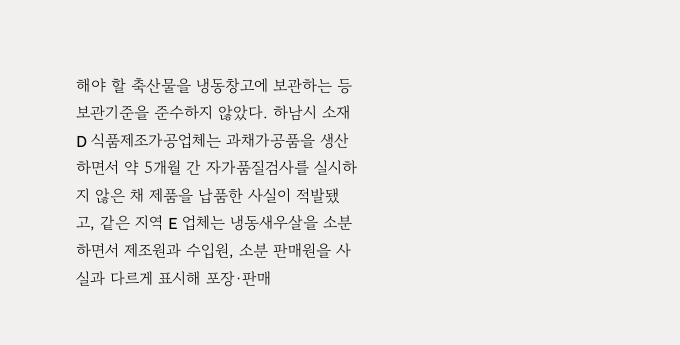해야 할 축산물을 냉동창고에 보관하는 등 보관기준을 준수하지 않았다. 하남시 소재 D 식품제조가공업체는 과채가공품을 생산하면서 약 5개월 간 자가품질검사를 실시하지 않은 채 제품을 납품한 사실이 적발됐고, 같은 지역 E 업체는 냉동새우살을 소분하면서 제조원과 수입원, 소분 판매원을 사실과 다르게 표시해 포장·판매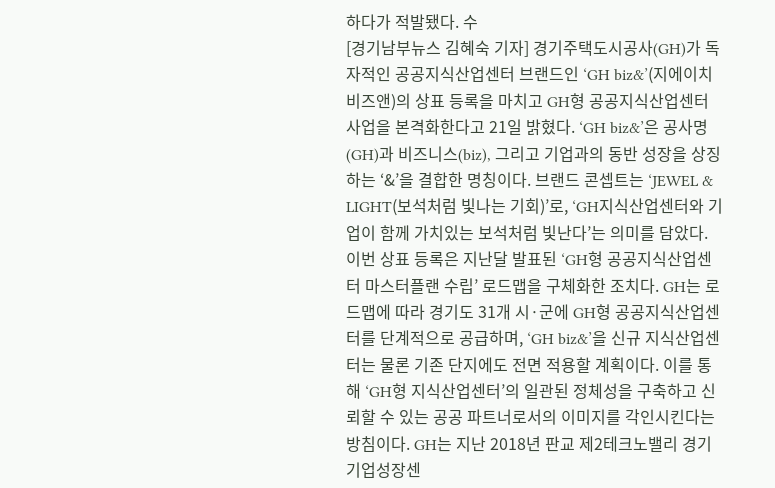하다가 적발됐다. 수
[경기남부뉴스 김혜숙 기자] 경기주택도시공사(GH)가 독자적인 공공지식산업센터 브랜드인 ‘GH biz&’(지에이치 비즈앤)의 상표 등록을 마치고 GH형 공공지식산업센터 사업을 본격화한다고 21일 밝혔다. ‘GH biz&’은 공사명(GH)과 비즈니스(biz), 그리고 기업과의 동반 성장을 상징하는 ‘&’을 결합한 명칭이다. 브랜드 콘셉트는 ‘JEWEL & LIGHT(보석처럼 빛나는 기회)’로, ‘GH지식산업센터와 기업이 함께 가치있는 보석처럼 빛난다’는 의미를 담았다. 이번 상표 등록은 지난달 발표된 ‘GH형 공공지식산업센터 마스터플랜 수립’ 로드맵을 구체화한 조치다. GH는 로드맵에 따라 경기도 31개 시·군에 GH형 공공지식산업센터를 단계적으로 공급하며, ‘GH biz&’을 신규 지식산업센터는 물론 기존 단지에도 전면 적용할 계획이다. 이를 통해 ‘GH형 지식산업센터’의 일관된 정체성을 구축하고 신뢰할 수 있는 공공 파트너로서의 이미지를 각인시킨다는 방침이다. GH는 지난 2018년 판교 제2테크노밸리 경기기업성장센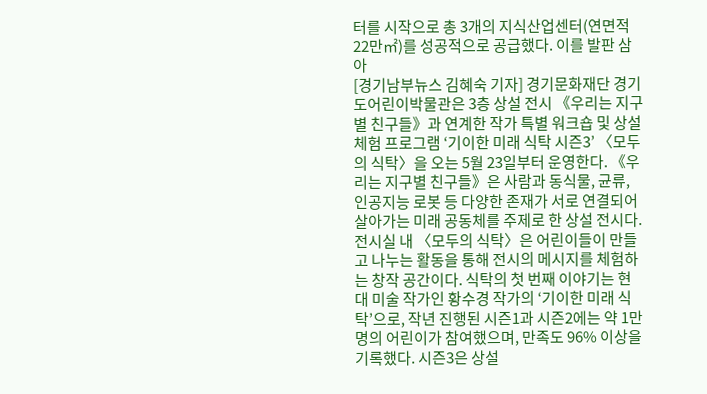터를 시작으로 총 3개의 지식산업센터(연면적 22만㎡)를 성공적으로 공급했다. 이를 발판 삼아
[경기남부뉴스 김혜숙 기자] 경기문화재단 경기도어린이박물관은 3층 상설 전시 《우리는 지구별 친구들》과 연계한 작가 특별 워크숍 및 상설 체험 프로그램 ‘기이한 미래 식탁 시즌3’ 〈모두의 식탁〉을 오는 5월 23일부터 운영한다. 《우리는 지구별 친구들》은 사람과 동식물, 균류, 인공지능 로봇 등 다양한 존재가 서로 연결되어 살아가는 미래 공동체를 주제로 한 상설 전시다. 전시실 내 〈모두의 식탁〉은 어린이들이 만들고 나누는 활동을 통해 전시의 메시지를 체험하는 창작 공간이다. 식탁의 첫 번째 이야기는 현대 미술 작가인 황수경 작가의 ‘기이한 미래 식탁’으로, 작년 진행된 시즌1과 시즌2에는 약 1만 명의 어린이가 참여했으며, 만족도 96% 이상을 기록했다. 시즌3은 상설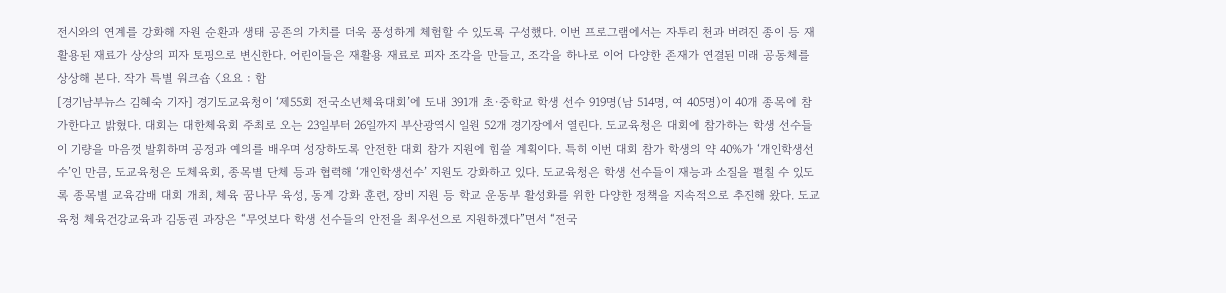전시와의 연계를 강화해 자원 순환과 생태 공존의 가치를 더욱 풍성하게 체험할 수 있도록 구성했다. 이번 프로그램에서는 자투리 천과 버려진 종이 등 재활용된 재료가 상상의 피자 토핑으로 변신한다. 어린이들은 재활용 재료로 피자 조각을 만들고, 조각을 하나로 이어 다양한 존재가 연결된 미래 공동체를 상상해 본다. 작가 특별 워크숍 〈요요 : 함
[경기남부뉴스 김혜숙 기자] 경기도교육청이 ‘제55회 전국소년체육대회’에 도내 391개 초·중학교 학생 선수 919명(남 514명, 여 405명)이 40개 종목에 참가한다고 밝혔다. 대회는 대한체육회 주최로 오는 23일부터 26일까지 부산광역시 일원 52개 경기장에서 열린다. 도교육청은 대회에 참가하는 학생 선수들이 기량을 마음껏 발휘하며 공정과 예의를 배우며 성장하도록 안전한 대회 참가 지원에 힘쓸 계획이다. 특히 이번 대회 참가 학생의 약 40%가 ‘개인학생선수’인 만큼, 도교육청은 도체육회, 종목별 단체 등과 협력해 ‘개인학생선수’ 지원도 강화하고 있다. 도교육청은 학생 선수들이 재능과 소질을 펼칠 수 있도록 종목별 교육감배 대회 개최, 체육 꿈나무 육성, 동계 강화 훈련, 장비 지원 등 학교 운동부 활성화를 위한 다양한 정책을 지속적으로 추진해 왔다. 도교육청 체육건강교육과 김동권 과장은 “무엇보다 학생 선수들의 안전을 최우선으로 지원하겠다”면서 “전국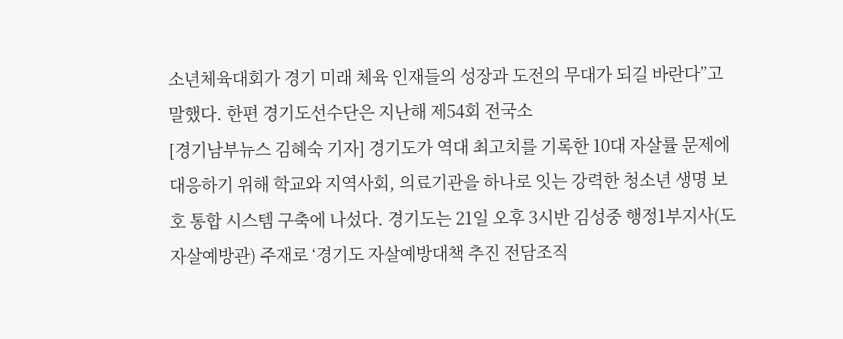소년체육대회가 경기 미래 체육 인재들의 성장과 도전의 무대가 되길 바란다”고 말했다. 한편 경기도선수단은 지난해 제54회 전국소
[경기남부뉴스 김혜숙 기자] 경기도가 역대 최고치를 기록한 10대 자살률 문제에 대응하기 위해 학교와 지역사회, 의료기관을 하나로 잇는 강력한 청소년 생명 보호 통합 시스템 구축에 나섰다. 경기도는 21일 오후 3시반 김성중 행정1부지사(도 자살예방관) 주재로 ‘경기도 자살예방대책 추진 전담조직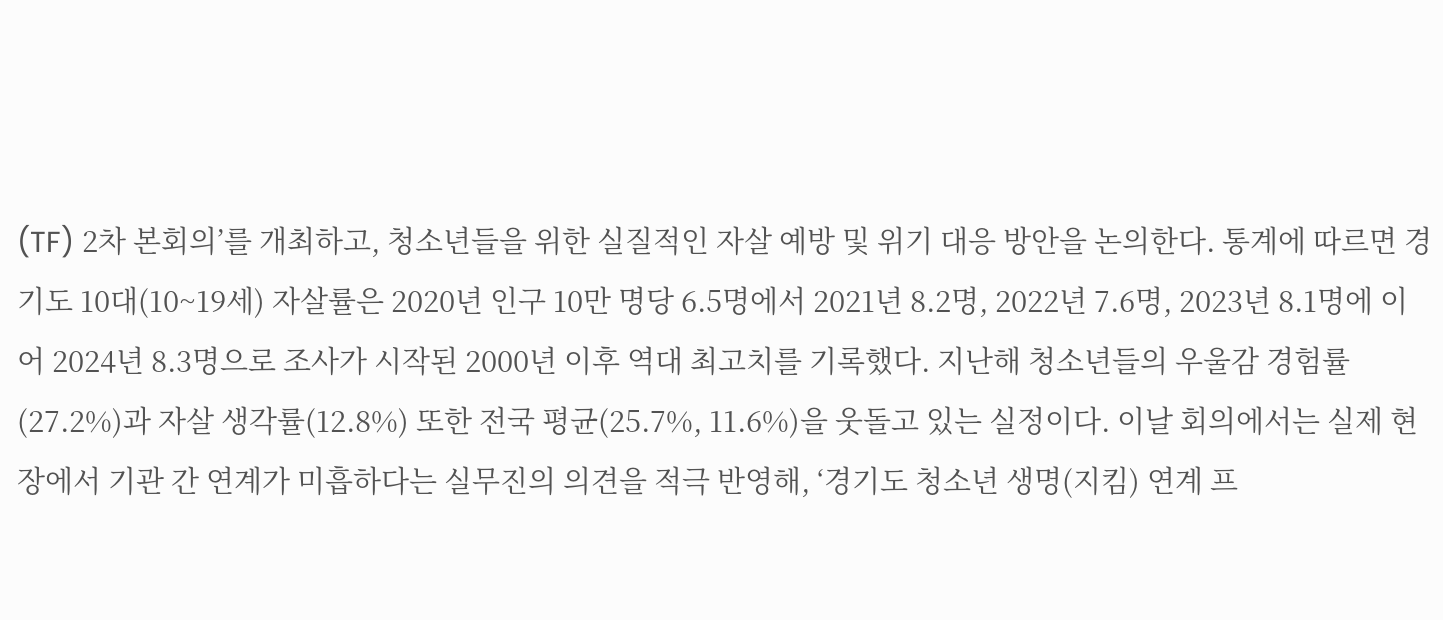(TF) 2차 본회의’를 개최하고, 청소년들을 위한 실질적인 자살 예방 및 위기 대응 방안을 논의한다. 통계에 따르면 경기도 10대(10~19세) 자살률은 2020년 인구 10만 명당 6.5명에서 2021년 8.2명, 2022년 7.6명, 2023년 8.1명에 이어 2024년 8.3명으로 조사가 시작된 2000년 이후 역대 최고치를 기록했다. 지난해 청소년들의 우울감 경험률(27.2%)과 자살 생각률(12.8%) 또한 전국 평균(25.7%, 11.6%)을 웃돌고 있는 실정이다. 이날 회의에서는 실제 현장에서 기관 간 연계가 미흡하다는 실무진의 의견을 적극 반영해, ‘경기도 청소년 생명(지킴) 연계 프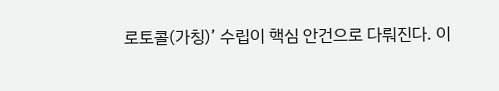로토콜(가칭)’ 수립이 핵심 안건으로 다뤄진다. 이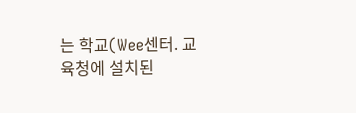는 학교(Wee센터. 교육청에 설치된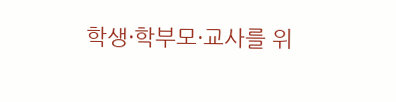학생·학부모·교사를 위